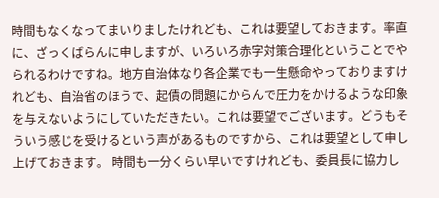時間もなくなってまいりましたけれども、これは要望しておきます。率直に、ざっくばらんに申しますが、いろいろ赤字対策合理化ということでやられるわけですね。地方自治体なり各企業でも一生懸命やっておりますけれども、自治省のほうで、起債の問題にからんで圧力をかけるような印象を与えないようにしていただきたい。これは要望でございます。どうもそういう感じを受けるという声があるものですから、これは要望として申し上げておきます。 時間も一分くらい早いですけれども、委員長に協力し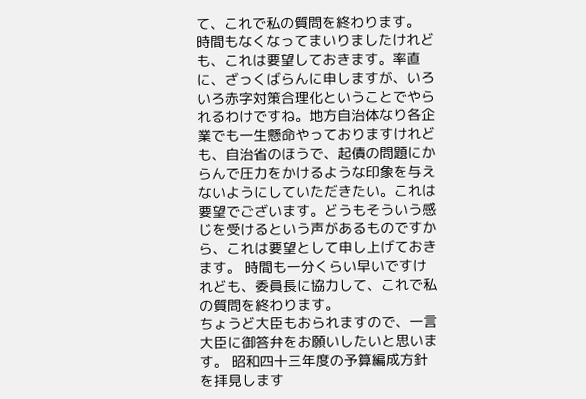て、これで私の質問を終わります。
時間もなくなってまいりましたけれども、これは要望しておきます。率直に、ざっくばらんに申しますが、いろいろ赤字対策合理化ということでやられるわけですね。地方自治体なり各企業でも一生懸命やっておりますけれども、自治省のほうで、起債の問題にからんで圧力をかけるような印象を与えないようにしていただきたい。これは要望でございます。どうもそういう感じを受けるという声があるものですから、これは要望として申し上げておきます。 時間も一分くらい早いですけれども、委員長に協力して、これで私の質問を終わります。
ちょうど大臣もおられますので、一言大臣に御答弁をお願いしたいと思います。 昭和四十三年度の予算編成方針を拝見します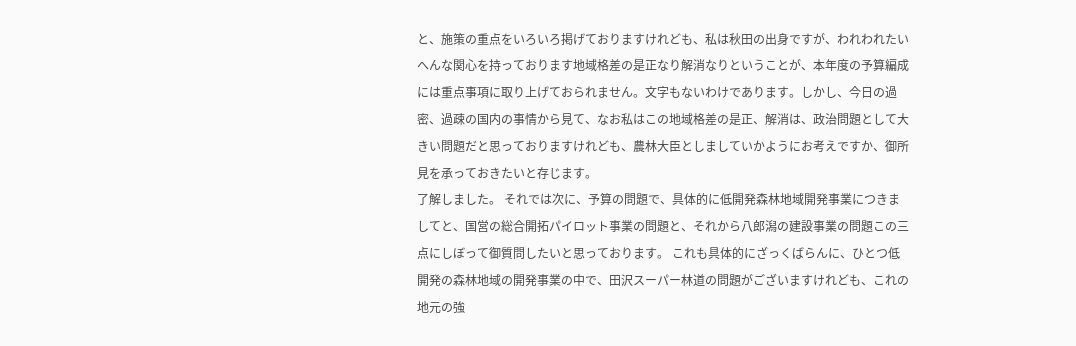と、施策の重点をいろいろ掲げておりますけれども、私は秋田の出身ですが、われわれたいへんな関心を持っております地域格差の是正なり解消なりということが、本年度の予算編成には重点事項に取り上げておられません。文字もないわけであります。しかし、今日の過密、過疎の国内の事情から見て、なお私はこの地域格差の是正、解消は、政治問題として大きい問題だと思っておりますけれども、農林大臣としましていかようにお考えですか、御所見を承っておきたいと存じます。
了解しました。 それでは次に、予算の問題で、具体的に低開発森林地域開発事業につきましてと、国営の総合開拓パイロット事業の問題と、それから八郎潟の建設事業の問題この三点にしぼって御質問したいと思っております。 これも具体的にざっくばらんに、ひとつ低開発の森林地域の開発事業の中で、田沢スーパー林道の問題がございますけれども、これの地元の強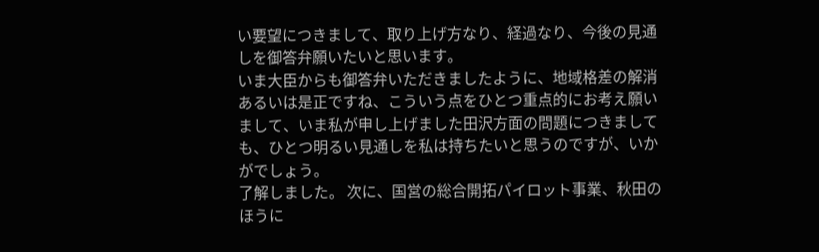い要望につきまして、取り上げ方なり、経過なり、今後の見通しを御答弁願いたいと思います。
いま大臣からも御答弁いただきましたように、地域格差の解消あるいは是正ですね、こういう点をひとつ重点的にお考え願いまして、いま私が申し上げました田沢方面の問題につきましても、ひとつ明るい見通しを私は持ちたいと思うのですが、いかがでしょう。
了解しました。 次に、国営の総合開拓パイロット事業、秋田のほうに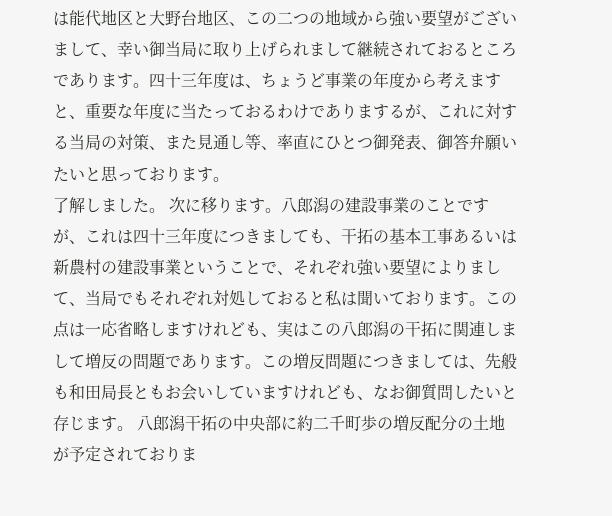は能代地区と大野台地区、この二つの地域から強い要望がございまして、幸い御当局に取り上げられまして継続されておるところであります。四十三年度は、ちょうど事業の年度から考えますと、重要な年度に当たっておるわけでありまするが、これに対する当局の対策、また見通し等、率直にひとつ御発表、御答弁願いたいと思っております。
了解しました。 次に移ります。八郎潟の建設事業のことですが、これは四十三年度につきましても、干拓の基本工事あるいは新農村の建設事業ということで、それぞれ強い要望によりまして、当局でもそれぞれ対処しておると私は聞いております。この点は一応省略しますけれども、実はこの八郎潟の干拓に関連しまして増反の問題であります。この増反問題につきましては、先般も和田局長ともお会いしていますけれども、なお御質問したいと存じます。 八郎潟干拓の中央部に約二千町歩の増反配分の土地が予定されておりま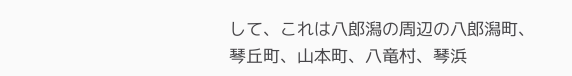して、これは八郎潟の周辺の八郎潟町、琴丘町、山本町、八竜村、琴浜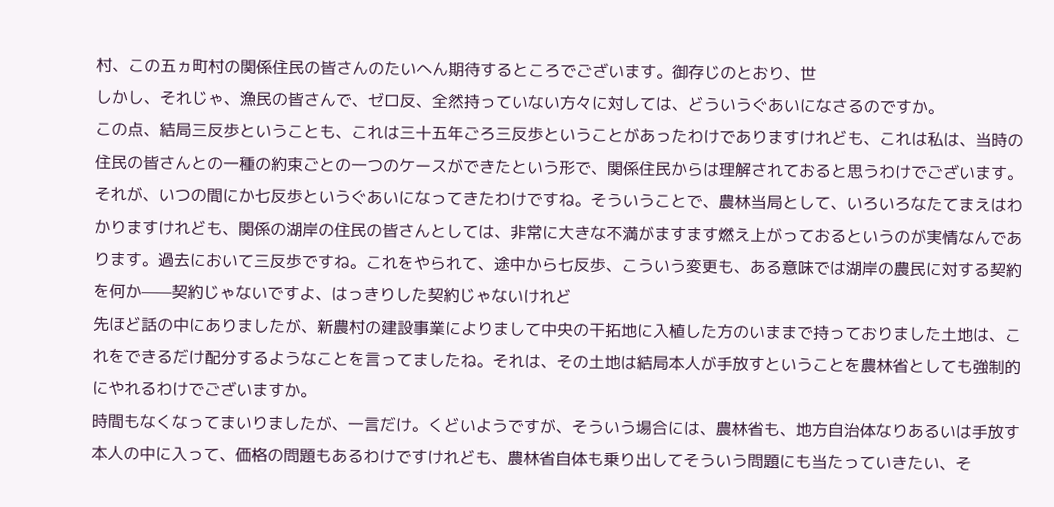村、この五ヵ町村の関係住民の皆さんのたいへん期待するところでございます。御存じのとおり、世
しかし、それじゃ、漁民の皆さんで、ゼロ反、全然持っていない方々に対しては、どういうぐあいになさるのですか。
この点、結局三反歩ということも、これは三十五年ごろ三反歩ということがあったわけでありますけれども、これは私は、当時の住民の皆さんとの一種の約束ごとの一つのケースができたという形で、関係住民からは理解されておると思うわけでございます。それが、いつの間にか七反歩というぐあいになってきたわけですね。そういうことで、農林当局として、いろいろなたてまえはわかりますけれども、関係の湖岸の住民の皆さんとしては、非常に大きな不満がますます燃え上がっておるというのが実情なんであります。過去において三反歩ですね。これをやられて、途中から七反歩、こういう変更も、ある意味では湖岸の農民に対する契約を何か——契約じゃないですよ、はっきりした契約じゃないけれど
先ほど話の中にありましたが、新農村の建設事業によりまして中央の干拓地に入植した方のいままで持っておりました土地は、これをできるだけ配分するようなことを言ってましたね。それは、その土地は結局本人が手放すということを農林省としても強制的にやれるわけでございますか。
時間もなくなってまいりましたが、一言だけ。くどいようですが、そういう場合には、農林省も、地方自治体なりあるいは手放す本人の中に入って、価格の問題もあるわけですけれども、農林省自体も乗り出してそういう問題にも当たっていきたい、そ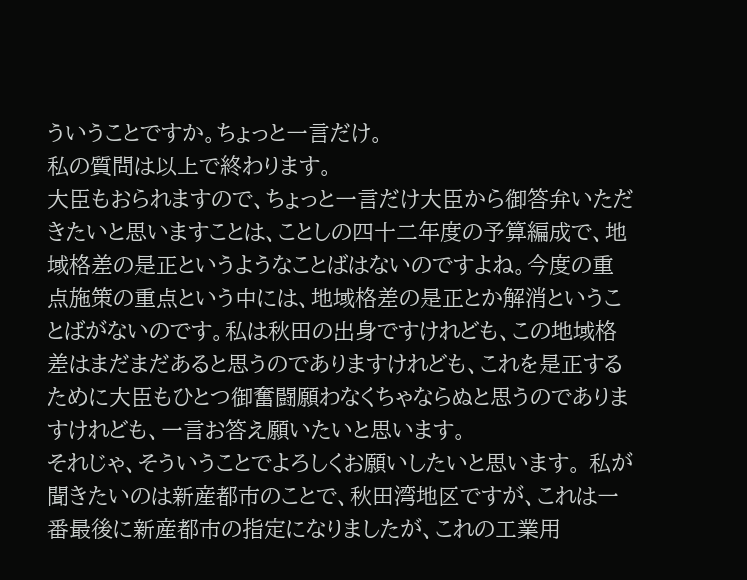ういうことですか。ちょっと一言だけ。
私の質問は以上で終わります。
大臣もおられますので、ちょっと一言だけ大臣から御答弁いただきたいと思いますことは、ことしの四十二年度の予算編成で、地域格差の是正というようなことばはないのですよね。今度の重点施策の重点という中には、地域格差の是正とか解消ということばがないのです。私は秋田の出身ですけれども、この地域格差はまだまだあると思うのでありますけれども、これを是正するために大臣もひとつ御奮闘願わなくちゃならぬと思うのでありますけれども、一言お答え願いたいと思います。
それじゃ、そういうことでよろしくお願いしたいと思います。 私が聞きたいのは新産都市のことで、秋田湾地区ですが、これは一番最後に新産都市の指定になりましたが、これの工業用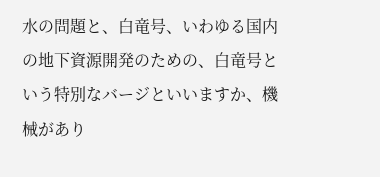水の問題と、白竜号、いわゆる国内の地下資源開発のための、白竜号という特別なバージといいますか、機械があり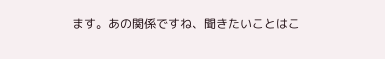ます。あの関係ですね、聞きたいことはこ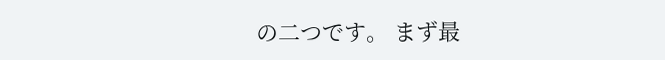の二つです。 まず最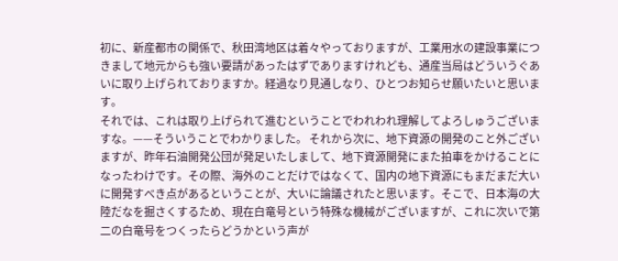初に、新産都市の関係で、秋田湾地区は着々やっておりますが、工業用水の建設事業につきまして地元からも強い要請があったはずでありますけれども、通産当局はどういうぐあいに取り上げられておりますか。経過なり見通しなり、ひとつお知らせ願いたいと思います。
それでは、これは取り上げられて進むということでわれわれ理解してよろしゅうございますな。——そういうことでわかりました。 それから次に、地下資源の開発のこと外ございますが、昨年石油開発公団が発足いたしまして、地下資源開発にまた拍車をかけることになったわけです。その際、海外のことだけではなくて、国内の地下資源にもまだまだ大いに開発すべき点があるということが、大いに論議されたと思います。そこで、日本海の大陸だなを掘さくするため、現在白竜号という特殊な機械がございますが、これに次いで第二の白竜号をつくったらどうかという声が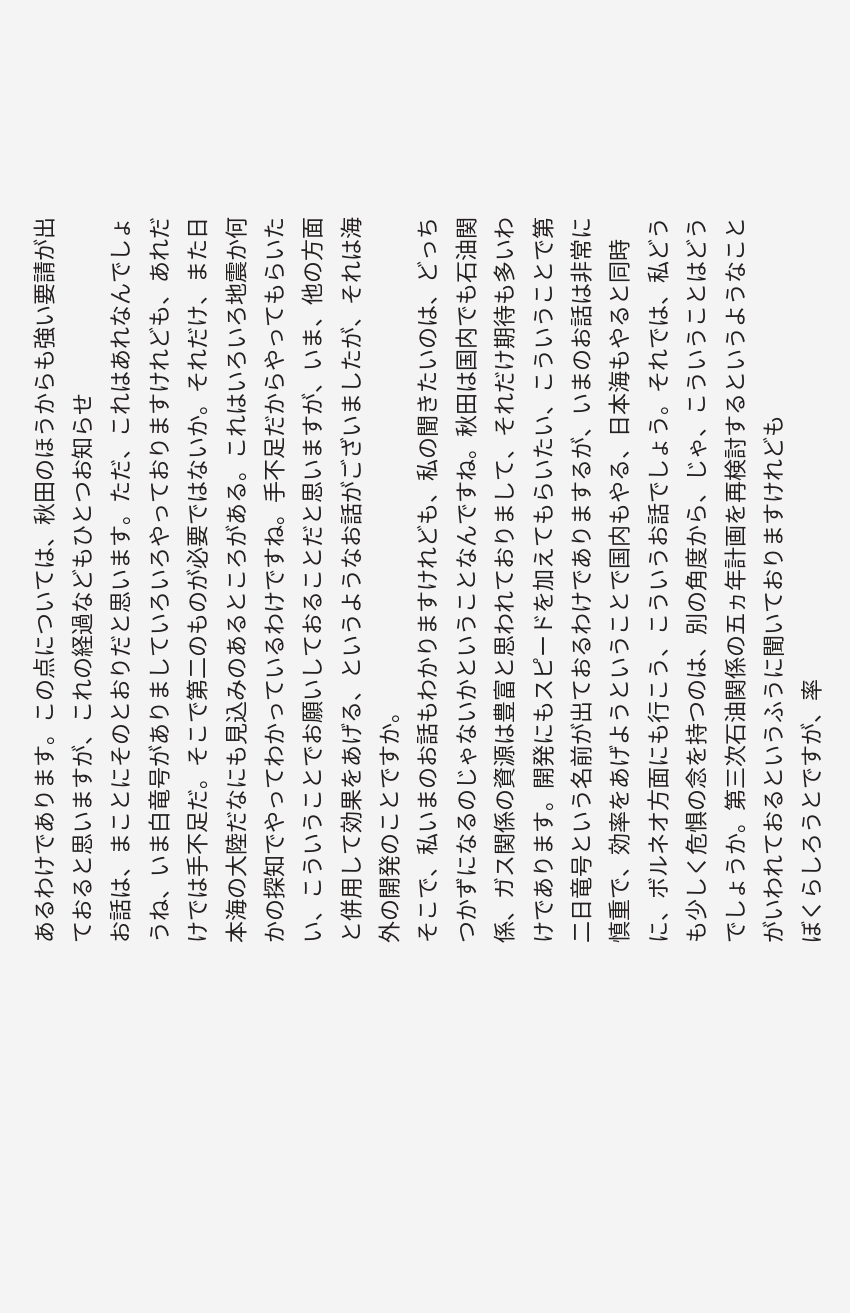あるわけであります。この点については、秋田のほうからも強い要請が出ておると思いますが、これの経過などもひとつお知らせ
お話は、まことにそのとおりだと思います。ただ、これはあれなんでしょうね、いま白竜号がありましていろいろやっておりますけれども、あれだけでは手不足だ。そこで第二のものが必要ではないか。それだけ、また日本海の大陸だなにも見込みのあるところがある。これはいろいろ地震か何かの探知でやってわかっているわけですね。手不足だからやってもらいたい、こういうことでお願いしておることだと思いますが、いま、他の方面と併用して効果をあげる、というようなお話がございましたが、それは海外の開発のことですか。
そこで、私いまのお話もわかりますけれども、私の聞きたいのは、どっちつかずになるのじゃないかということなんですね。秋田は国内でも石油関係、ガス関係の資源は豊富と思われておりまして、それだけ期待も多いわけであります。開発にもスピードを加えてもらいたい、こういうことで第二日竜号という名前が出ておるわけでありまするが、いまのお話は非常に慎重で、効率をあげようということで国内もやる、日本海もやると同時に、ボルネオ方面にも行こう、こういうお話でしょう。それでは、私どうも少しく危惧の念を持つのは、別の角度から、じゃ、こういうことはどうでしょうか。第三次石油関係の五ヵ年計画を再検討するというようなことがいわれておるというふうに聞いておりますけれども
ぼくらしろうとですが、率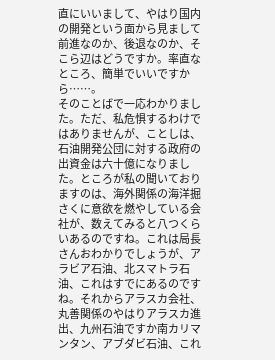直にいいまして、やはり国内の開発という面から見まして前進なのか、後退なのか、そこら辺はどうですか。率直なところ、簡単でいいですから……。
そのことばで一応わかりました。ただ、私危惧するわけではありませんが、ことしは、石油開発公団に対する政府の出資金は六十億になりました。ところが私の聞いておりますのは、海外関係の海洋掘さくに意欲を燃やしている会社が、数えてみると八つくらいあるのですね。これは局長さんおわかりでしょうが、アラビア石油、北スマトラ石油、これはすでにあるのですね。それからアラスカ会社、丸善関係のやはりアラスカ進出、九州石油ですか南カリマンタン、アブダビ石油、これ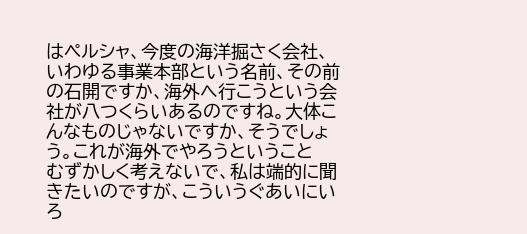はペルシャ、今度の海洋掘さく会社、いわゆる事業本部という名前、その前の石開ですか、海外へ行こうという会社が八つくらいあるのですね。大体こんなものじゃないですか、そうでしょう。これが海外でやろうということ
むずかしく考えないで、私は端的に聞きたいのですが、こういうぐあいにいろ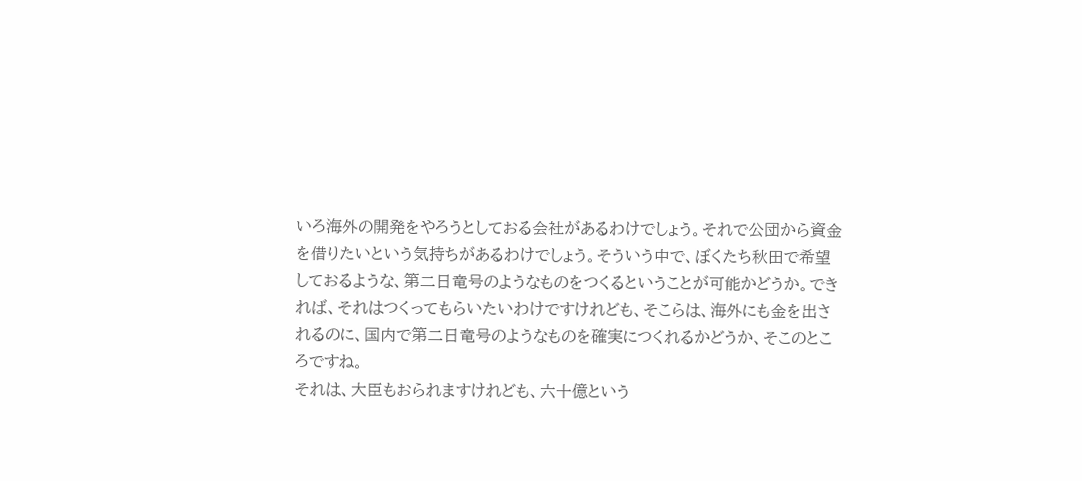いろ海外の開発をやろうとしておる会社があるわけでしょう。それで公団から資金を借りたいという気持ちがあるわけでしょう。そういう中で、ぼくたち秋田で希望しておるような、第二日竜号のようなものをつくるということが可能かどうか。できれば、それはつくってもらいたいわけですけれども、そこらは、海外にも金を出されるのに、国内で第二日竜号のようなものを確実につくれるかどうか、そこのところですね。
それは、大臣もおられますけれども、六十億という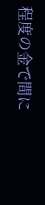程度の金で間に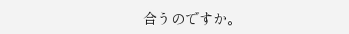合うのですか。